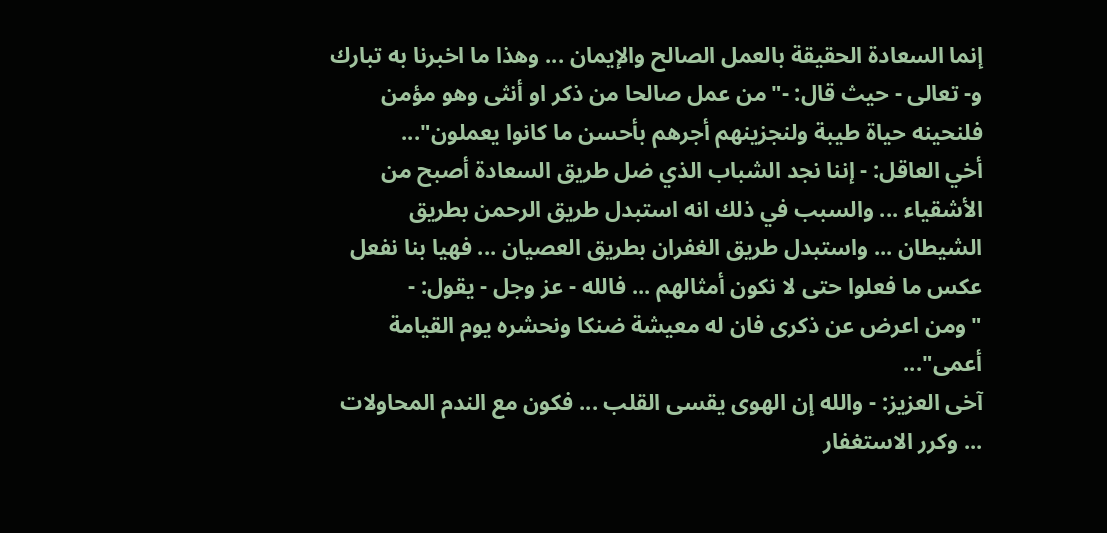إنما السعادة الحقيقة بالعمل الصالح والإيمان ... وهذا ما اخبرنا به تبارك و- تعالى - حيث قال: -"من عمل صالحا من ذكر او أنثى وهو مؤمن فلنحينه حياة طيبة ولنجزينهم أجرهم بأحسن ما كانوا يعملون"...
أخي العاقل: - إننا نجد الشباب الذي ضل طريق السعادة أصبح من الأشقياء ... والسبب في ذلك انه استبدل طريق الرحمن بطريق الشيطان ... واستبدل طريق الغفران بطريق العصيان ... فهيا بنا نفعل عكس ما فعلوا حتى لا نكون أمثالهم ... فالله - عز وجل - يقول: -
"ومن اعرض عن ذكرى فان له معيشة ضنكا ونحشره يوم القيامة أعمى"...
آخى العزيز: - والله إن الهوى يقسى القلب ... فكون مع الندم المحاولات ... وكرر الاستغفار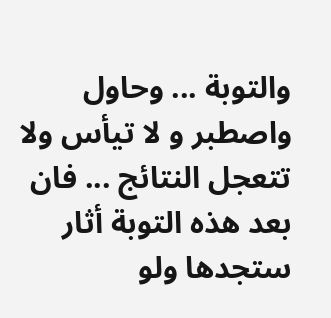والتوبة ... وحاول واصطبر و لا تيأس ولا تتعجل النتائج ... فان بعد هذه التوبة أثار ستجدها ولو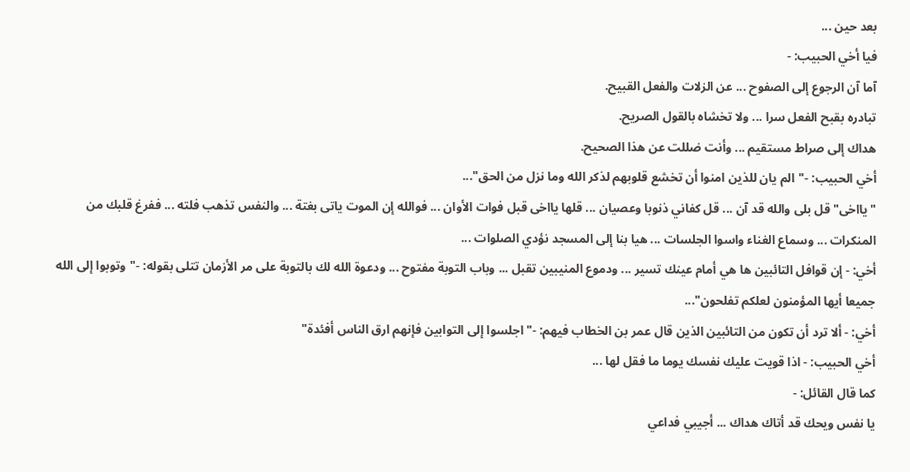بعد حين ...
فيا أخي الحبيب: -
آما آن الرجوع إلى الصفوح ... عن الزلات والفعل القبيح.
تبادره بقبح الفعل سرا ... ولا تخشاه بالقول الصريح.
هداك إلى صراط مستقيم ... وأنت ضللت عن هذا الصحيح.
أخي الحبيب: -"الم يان للذين امنوا أن تخشع قلوبهم لذكر الله وما نزل من الحق"...
"يااخى"قل بلى والله قد آن ... قل كفاني ذنوبا وعصيان ... قلها يااخى قبل فوات الأوان ... فوالله إن الموت ياتى بغتة ... والنفس تذهب فلته ... ففرغ قلبك من المنكرات ... وسماع الغناء واسوا الجلسات ... هيا بنا إلى المسجد نؤدي الصلوات ...
أخي: - إن قوافل التائبين ها هي أمام عينك تسير ... ودموع المنيبين تقبل ... وباب التوبة مفتوح ... ودعوة الله لك بالتوبة على مر الأزمان تتلى بقوله: -"وتوبوا إلى الله جميعا أيها المؤمنون لعلكم تفلحون"...
أخي: - ألا ترد أن تكون من التائبين الذين قال عمر بن الخطاب فيهم: -"اجلسوا إلى التوابين فإنهم ارق الناس أفئدة"
أخي الحبيب: - اذا قويت عليك نفسك يوما ما فقل لها ...
كما قال القائل: -
يا نفس ويحك قد أتاك هداك ... أجيبي فداعي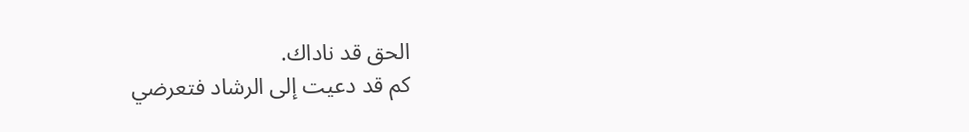الحق قد ناداك.
كم قد دعيت إلى الرشاد فتعرضي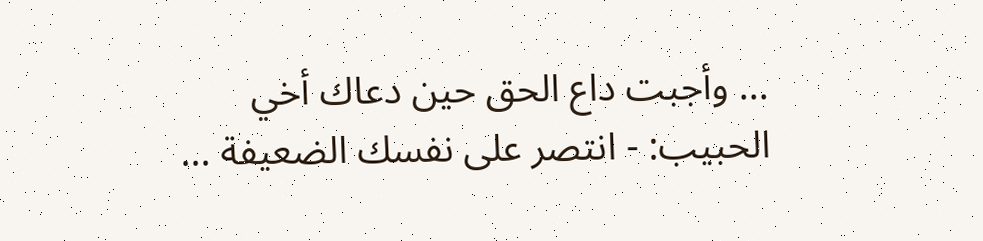... وأجبت داع الحق حين دعاك أخي الحبيب: - انتصر على نفسك الضعيفة ...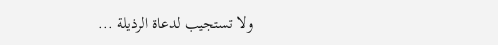ولا تستجيب لدعاة الرذيلة ...